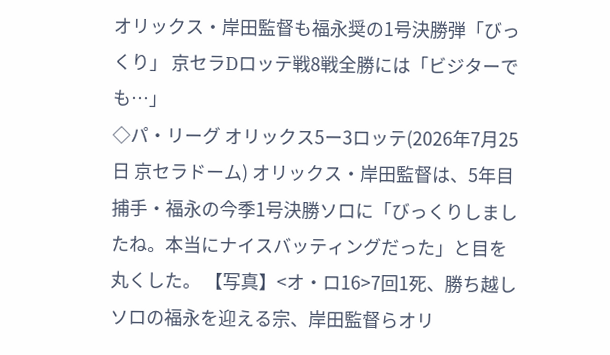オリックス・岸田監督も福永奨の1号決勝弾「びっくり」 京セラDロッテ戦8戦全勝には「ビジターでも…」
◇パ・リーグ オリックス5ー3ロッテ(2026年7月25日 京セラドーム) オリックス・岸田監督は、5年目捕手・福永の今季1号決勝ソロに「びっくりしましたね。本当にナイスバッティングだった」と目を丸くした。 【写真】<オ・ロ16>7回1死、勝ち越しソロの福永を迎える宗、岸田監督らオリ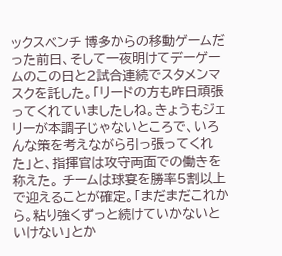ックスベンチ 博多からの移動ゲームだった前日、そして一夜明けてデーゲームのこの日と2試合連続でスタメンマスクを託した。「リードの方も昨日頑張ってくれていましたしね。きょうもジェリーが本調子じゃないところで、いろんな策を考えながら引っ張ってくれた」と、指揮官は攻守両面での働きを称えた。 チームは球宴を勝率5割以上で迎えることが確定。「まだまだこれから。粘り強くずっと続けていかないといけない」とか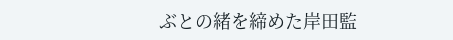ぶとの緒を締めた岸田監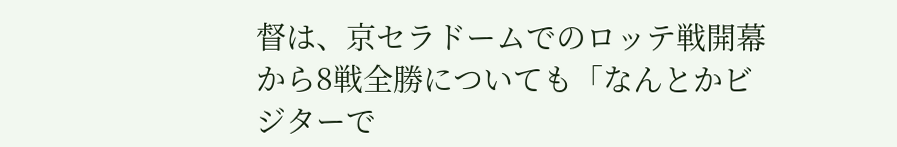督は、京セラドームでのロッテ戦開幕から8戦全勝についても「なんとかビジターで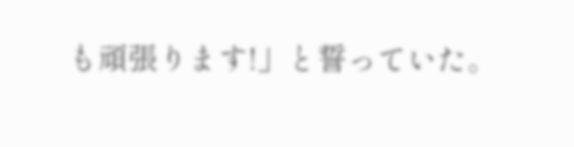も頑張ります!」と誓っていた。